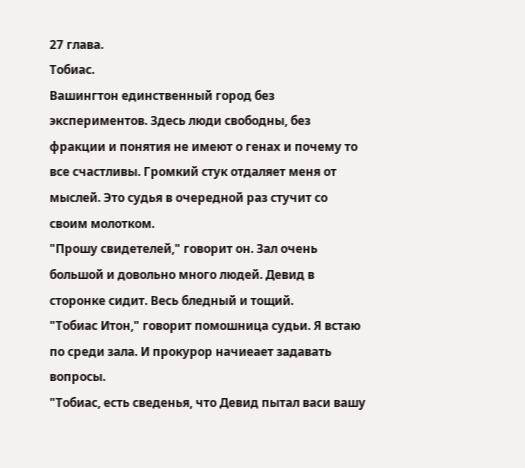27 глава.
Тобиас.
Вашингтон единственный город без экспериментов. Здесь люди свободны, без фракции и понятия не имеют о генах и почему то все счастливы. Громкий стук отдаляет меня от мыслей. Это судья в очередной раз стучит со своим молотком.
"Прошу свидетелей," говорит он. Зал очень большой и довольно много людей. Девид в сторонке сидит. Весь бледный и тощий.
"Тобиас Итон," говорит помошница судьи. Я встаю по среди зала. И прокурор начиеает задавать вопросы.
"Тобиас, есть сведенья, что Девид пытал васи вашу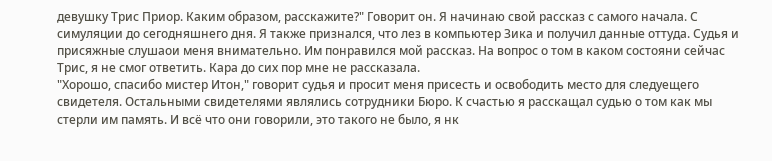девушку Трис Приор. Каким образом, расскажите?" Говорит он. Я начинаю свой рассказ с самого начала. С симуляции до сегодняшнего дня. Я также признался, что лез в компьютер Зика и получил данные оттуда. Судья и присяжные слушаои меня внимательно. Им понравился мой рассказ. На вопрос о том в каком состояни сейчас Трис, я не смог ответить. Кара до сих пор мне не рассказала.
"Хорошо, спасибо мистер Итон," говорит судья и просит меня присесть и освободить место для следуещего свидетеля. Остальными свидетелями являлись сотрудники Бюро. К счастью я расскащал судью о том как мы стерли им память. И всё что они говорили, это такого не было, я нк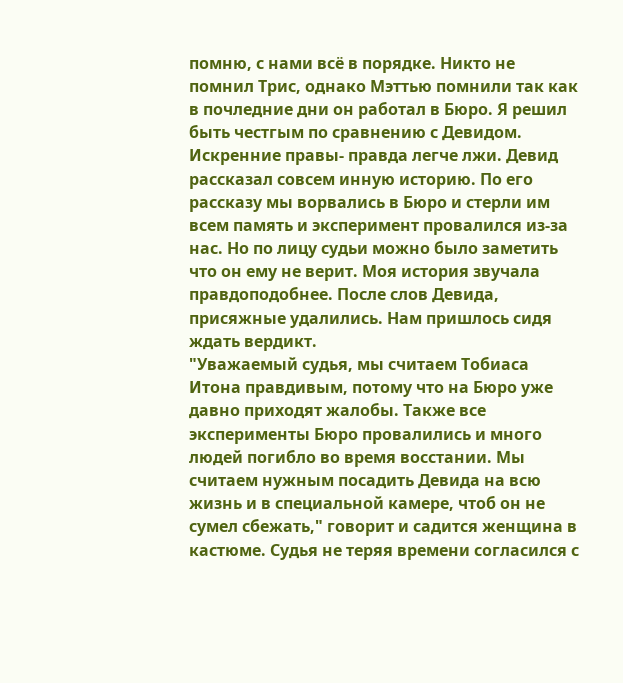помню, с нами всё в порядке. Никто не помнил Трис, однако Мэттью помнили так как в почледние дни он работал в Бюро. Я решил быть честгым по сравнению с Девидом. Искренние правы- правда легче лжи. Девид рассказал совсем инную историю. По его рассказу мы ворвались в Бюро и стерли им всем память и эксперимент провалился из-за нас. Но по лицу судьи можно было заметить что он ему не верит. Моя история звучала правдоподобнее. После слов Девида, присяжные удалились. Нам пришлось сидя ждать вердикт.
"Уважаемый судья, мы считаем Тобиаса Итона правдивым, потому что на Бюро уже давно приходят жалобы. Также все эксперименты Бюро провалились и много людей погибло во время восстании. Мы считаем нужным посадить Девида на всю жизнь и в специальной камере, чтоб он не сумел сбежать," говорит и садится женщина в кастюме. Судья не теряя времени согласился с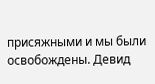присяжными и мы были освобождены. Девид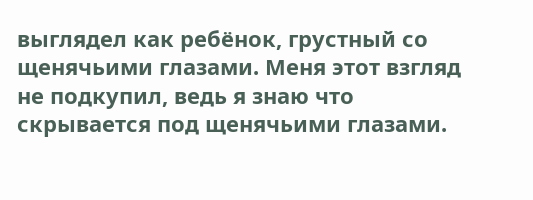выглядел как ребёнок, грустный со щенячьими глазами. Меня этот взгляд не подкупил, ведь я знаю что скрывается под щенячьими глазами.